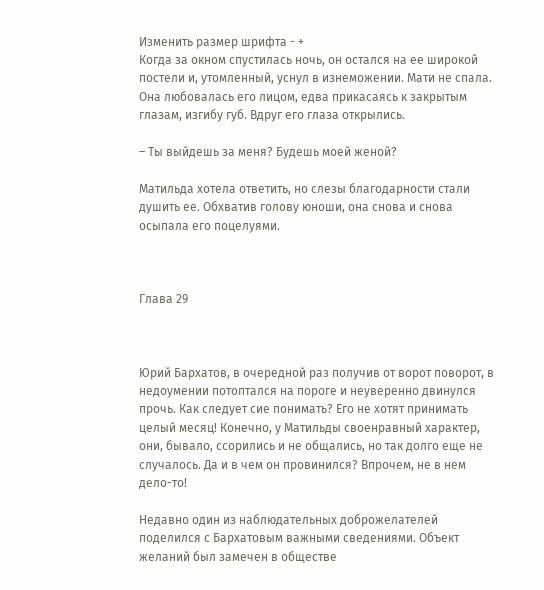Изменить размер шрифта - +
Когда за окном спустилась ночь, он остался на ее широкой постели и, утомленный, уснул в изнеможении. Мати не спала. Она любовалась его лицом, едва прикасаясь к закрытым глазам, изгибу губ. Вдруг его глаза открылись.

– Ты выйдешь за меня? Будешь моей женой?

Матильда хотела ответить, но слезы благодарности стали душить ее. Обхватив голову юноши, она снова и снова осыпала его поцелуями.



Глава 29



Юрий Бархатов, в очередной раз получив от ворот поворот, в недоумении потоптался на пороге и неуверенно двинулся прочь. Как следует сие понимать? Его не хотят принимать целый месяц! Конечно, у Матильды своенравный характер, они, бывало, ссорились и не общались, но так долго еще не случалось. Да и в чем он провинился? Впрочем, не в нем дело-то!

Недавно один из наблюдательных доброжелателей поделился с Бархатовым важными сведениями. Объект желаний был замечен в обществе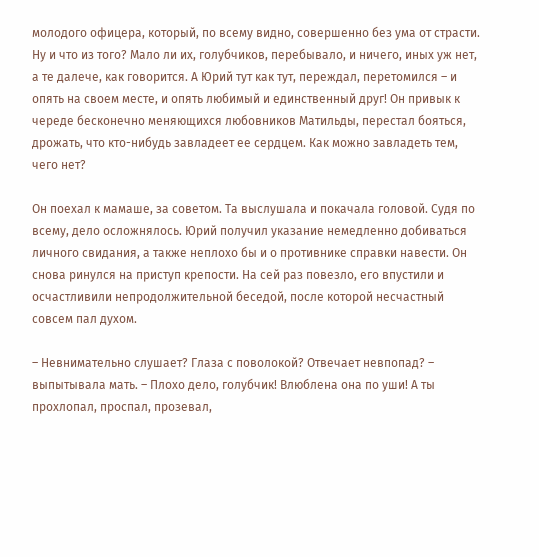молодого офицера, который, по всему видно, совершенно без ума от страсти. Ну и что из того? Мало ли их, голубчиков, перебывало, и ничего, иных уж нет, а те далече, как говорится. А Юрий тут как тут, переждал, перетомился – и опять на своем месте, и опять любимый и единственный друг! Он привык к череде бесконечно меняющихся любовников Матильды, перестал бояться, дрожать, что кто-нибудь завладеет ее сердцем. Как можно завладеть тем, чего нет?

Он поехал к мамаше, за советом. Та выслушала и покачала головой. Судя по всему, дело осложнялось. Юрий получил указание немедленно добиваться личного свидания, а также неплохо бы и о противнике справки навести. Он снова ринулся на приступ крепости. На сей раз повезло, его впустили и осчастливили непродолжительной беседой, после которой несчастный совсем пал духом.

– Невнимательно слушает? Глаза с поволокой? Отвечает невпопад? – выпытывала мать. – Плохо дело, голубчик! Влюблена она по уши! А ты прохлопал, проспал, прозевал,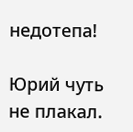недотепа!

Юрий чуть не плакал.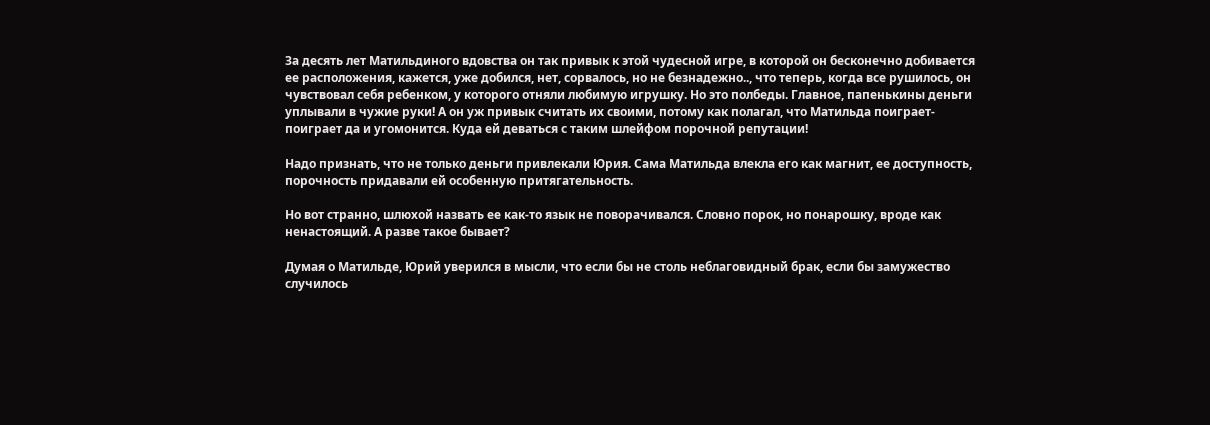За десять лет Матильдиного вдовства он так привык к этой чудесной игре, в которой он бесконечно добивается ее расположения, кажется, уже добился, нет, сорвалось, но не безнадежно.., что теперь, когда все рушилось, он чувствовал себя ребенком, у которого отняли любимую игрушку. Но это полбеды. Главное, папенькины деньги уплывали в чужие руки! А он уж привык считать их своими, потому как полагал, что Матильда поиграет-поиграет да и угомонится. Куда ей деваться с таким шлейфом порочной репутации!

Надо признать, что не только деньги привлекали Юрия. Сама Матильда влекла его как магнит, ее доступность, порочность придавали ей особенную притягательность.

Но вот странно, шлюхой назвать ее как-то язык не поворачивался. Словно порок, но понарошку, вроде как ненастоящий. А разве такое бывает?

Думая о Матильде, Юрий уверился в мысли, что если бы не столь неблаговидный брак, если бы замужество случилось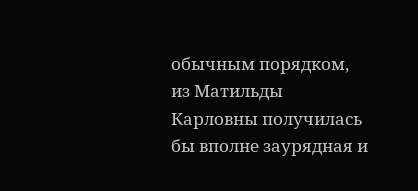обычным порядком, из Матильды Карловны получилась бы вполне заурядная и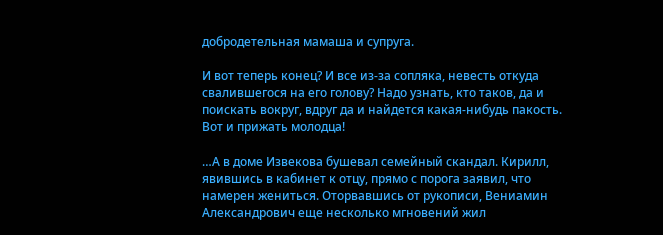добродетельная мамаша и супруга.

И вот теперь конец? И все из-за сопляка, невесть откуда свалившегося на его голову? Надо узнать, кто таков, да и поискать вокруг, вдруг да и найдется какая-нибудь пакость. Вот и прижать молодца!

…А в доме Извекова бушевал семейный скандал. Кирилл, явившись в кабинет к отцу, прямо с порога заявил, что намерен жениться. Оторвавшись от рукописи, Вениамин Александрович еще несколько мгновений жил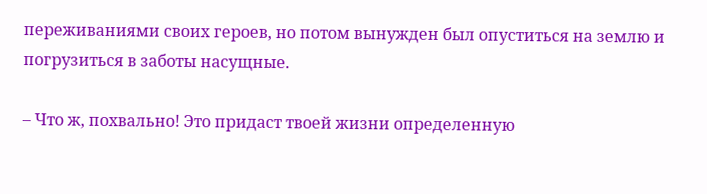переживаниями своих героев, но потом вынужден был опуститься на землю и погрузиться в заботы насущные.

– Что ж, похвально! Это придаст твоей жизни определенную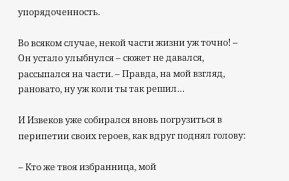упорядоченность.

Во всяком случае, некой части жизни уж точно! – Он устало улыбнулся – сюжет не давался, рассыпался на части. – Правда, на мой взгляд, рановато, ну уж коли ты так решил…

И Извеков уже собирался вновь погрузиться в перипетии своих героев, как вдруг поднял голову:

– Кто же твоя избранница, мой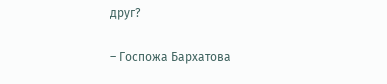друг?

– Госпожа Бархатова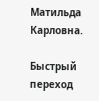Матильда Карловна.

Быстрый переход